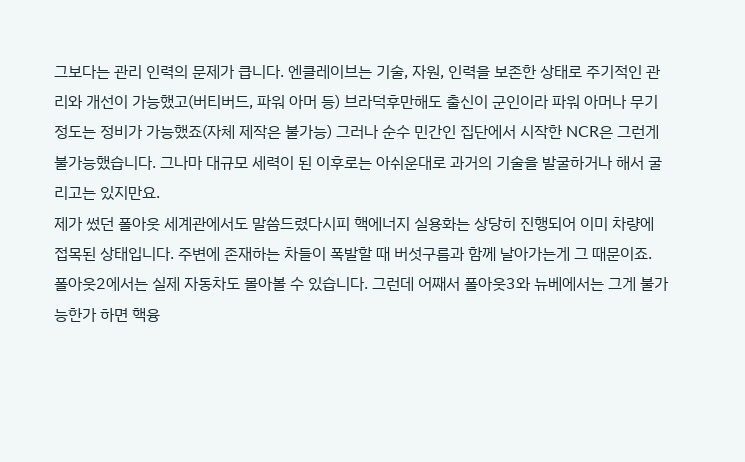그보다는 관리 인력의 문제가 큽니다. 엔클레이브는 기술, 자원, 인력을 보존한 상태로 주기적인 관리와 개선이 가능했고(버티버드, 파워 아머 등) 브라덕후만해도 출신이 군인이라 파워 아머나 무기 정도는 정비가 가능했죠(자체 제작은 불가능) 그러나 순수 민간인 집단에서 시작한 NCR은 그런게 불가능했습니다. 그나마 대규모 세력이 된 이후로는 아쉬운대로 과거의 기술을 발굴하거나 해서 굴리고는 있지만요.
제가 썼던 폴아웃 세계관에서도 말씀드렸다시피 핵에너지 실용화는 상당히 진행되어 이미 차량에 접목된 상태입니다. 주변에 존재하는 차들이 폭발할 때 버섯구름과 함께 날아가는게 그 때문이죠. 폴아웃2에서는 실제 자동차도 몰아볼 수 있습니다. 그런데 어째서 폴아웃3와 뉴베에서는 그게 불가능한가 하면 핵융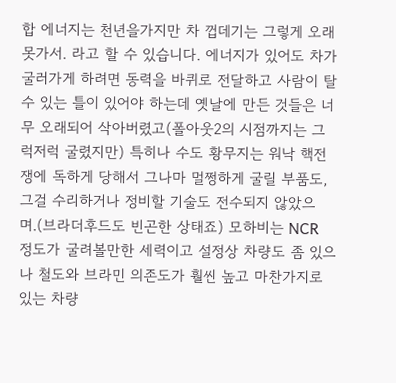합 에너지는 천년을가지만 차 껍데기는 그렇게 오래 못가서. 라고 할 수 있습니다. 에너지가 있어도 차가 굴러가게 하려면 동력을 바퀴로 전달하고 사람이 탈 수 있는 틀이 있어야 하는데 옛날에 만든 것들은 너무 오래되어 삭아버렸고(폴아웃2의 시점까지는 그럭저럭 굴렸지만) 특히나 수도 황무지는 워낙 핵전쟁에 독하게 당해서 그나마 멀쩡하게 굴릴 부품도, 그걸 수리하거나 정비할 기술도 전수되지 않았으며.(브라더후드도 빈곤한 상태죠) 모하비는 NCR 정도가 굴려볼만한 세력이고 설정상 차량도 좀 있으나 철도와 브라민 의존도가 훨씬 높고 마찬가지로 있는 차량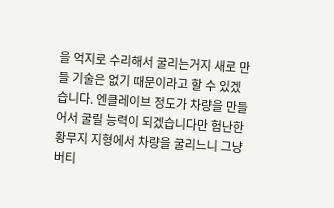을 억지로 수리해서 굴리는거지 새로 만들 기술은 없기 때문이라고 할 수 있겠습니다. 엔클레이브 정도가 차량을 만들어서 굴릴 능력이 되겠습니다만 험난한 황무지 지형에서 차량을 굴리느니 그냥 버티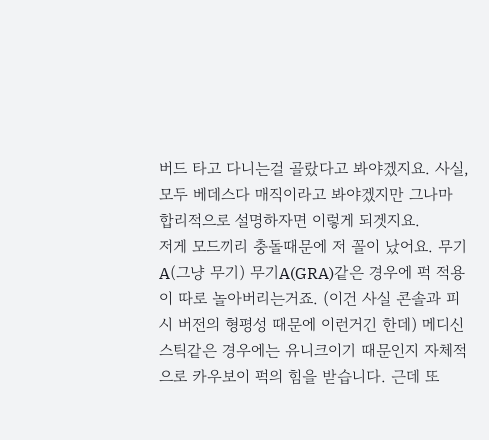버드 타고 다니는걸 골랐다고 봐야겠지요. 사실, 모두 베데스다 매직이라고 봐야겠지만 그나마 합리적으로 설명하자면 이렇게 되겟지요.
저게 모드끼리 충돌때문에 저 꼴이 났어요. 무기A(그냥 무기) 무기A(GRA)같은 경우에 퍽 적용이 따로 놀아버리는거죠. (이건 사실 콘솔과 피시 버전의 형평성 때문에 이런거긴 한데) 메디신 스틱같은 경우에는 유니크이기 때문인지 자체적으로 카우보이 퍽의 힘을 받습니다. 근데 또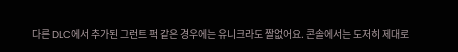다른 DLC에서 추가된 그런트 퍽 같은 경우에는 유니크라도 짤없어요. 콘솔에서는 도저히 제대로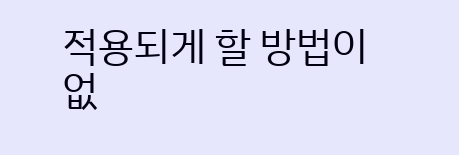적용되게 할 방법이 없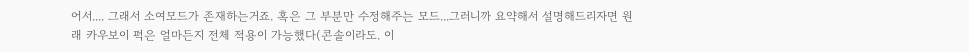어서.... 그래서 소여모드가 존재하는거죠. 혹은 그 부분만 수정해주는 모드...그러니까 요약해서 설명해드리자면 원래 카우보이 퍽은 얼마든지 전체 적용이 가능했다(콘솔이라도. 이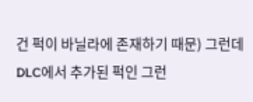건 퍽이 바닐라에 존재하기 때문) 그런데 DLC에서 추가된 퍽인 그런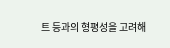트 등과의 형평성을 고려해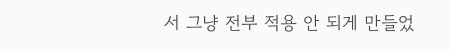서 그냥 전부 적용 안 되게 만들었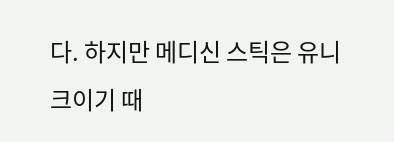다. 하지만 메디신 스틱은 유니크이기 때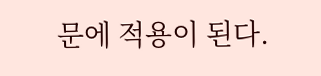문에 적용이 된다.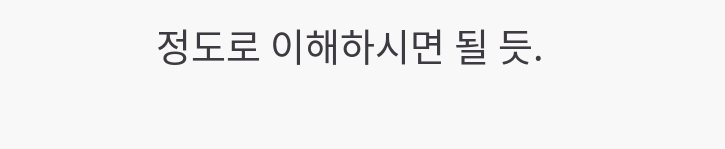정도로 이해하시면 될 듯.